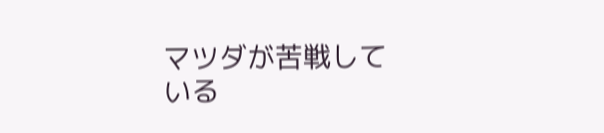マツダが苦戦している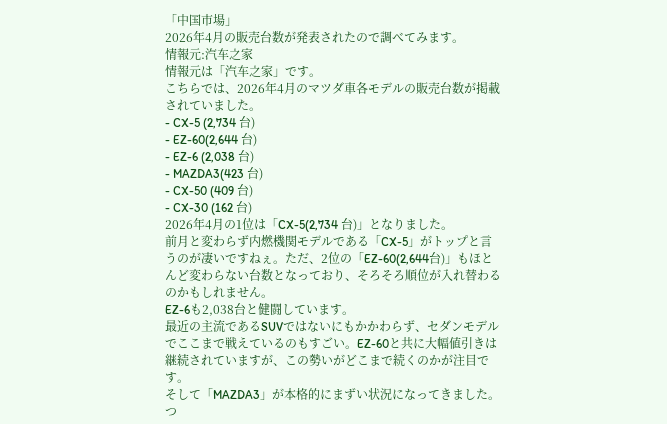「中国市場」
2026年4月の販売台数が発表されたので調べてみます。
情報元:汽车之家
情報元は「汽车之家」です。
こちらでは、2026年4月のマツダ車各モデルの販売台数が掲載されていました。
- CX-5 (2,734 台)
- EZ-60(2,644 台)
- EZ-6 (2,038 台)
- MAZDA3(423 台)
- CX-50 (409 台)
- CX-30 (162 台)
2026年4月の1位は「CX-5(2,734 台)」となりました。
前月と変わらず内燃機関モデルである「CX-5」がトップと言うのが凄いですねぇ。ただ、2位の「EZ-60(2,644台)」もほとんど変わらない台数となっており、そろそろ順位が入れ替わるのかもしれません。
EZ-6も2,038台と健闘しています。
最近の主流であるSUVではないにもかかわらず、セダンモデルでここまで戦えているのもすごい。EZ-60と共に大幅値引きは継続されていますが、この勢いがどこまで続くのかが注目です。
そして「MAZDA3」が本格的にまずい状況になってきました。
つ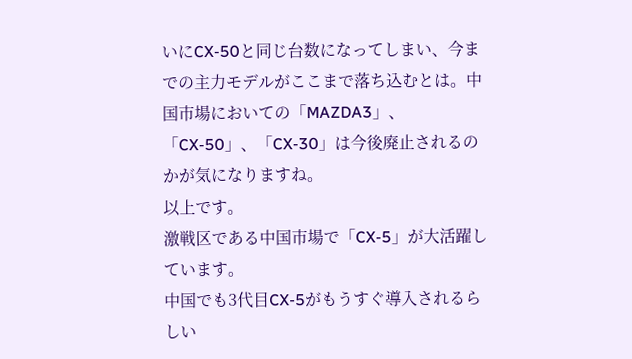いにCX-50と同じ台数になってしまい、今までの主力モデルがここまで落ち込むとは。中国市場においての「MAZDA3」、「CX-50」、「CX-30」は今後廃止されるのかが気になりますね。
以上です。
激戦区である中国市場で「CX-5」が大活躍しています。
中国でも3代目CX-5がもうすぐ導入されるらしい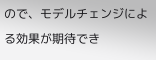ので、モデルチェンジによる効果が期待でき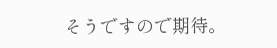そうですので期待。